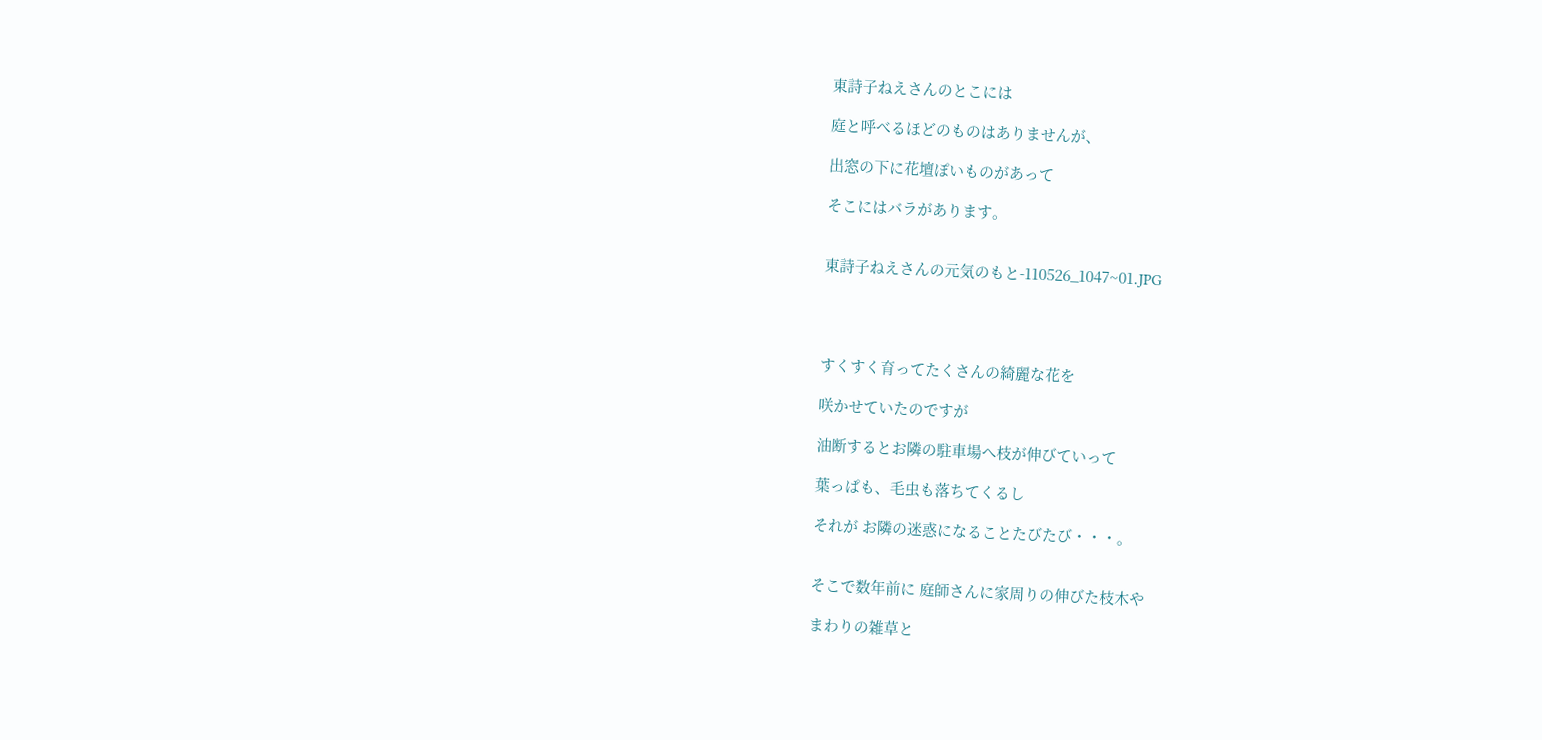東詩子ねえさんのとこには

庭と呼べるほどのものはありませんが、

出窓の下に花壇ぽいものがあって

そこにはバラがあります。


東詩子ねえさんの元気のもと-110526_1047~01.JPG




すくすく育ってたくさんの綺麗な花を

咲かせていたのですが

油断するとお隣の駐車場へ枝が伸びていって

葉っぱも、毛虫も落ちてくるし

それが お隣の迷惑になることたびたび・・・。


そこで数年前に 庭師さんに家周りの伸びた枝木や

まわりの雑草と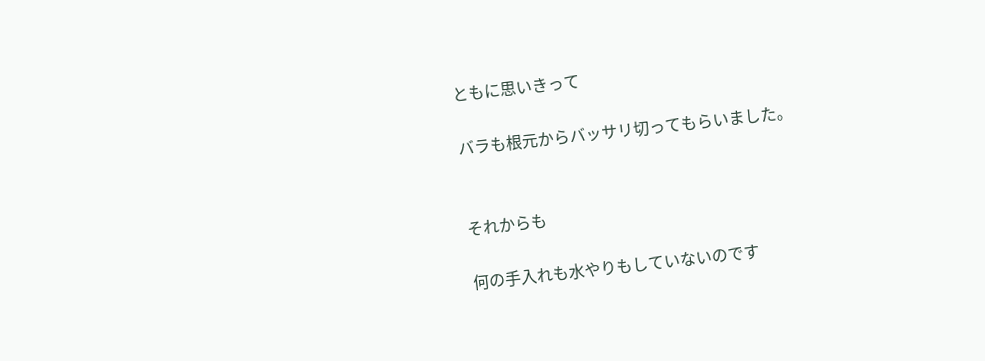ともに思いきって

バラも根元からバッサリ切ってもらいました。


それからも

何の手入れも水やりもしていないのです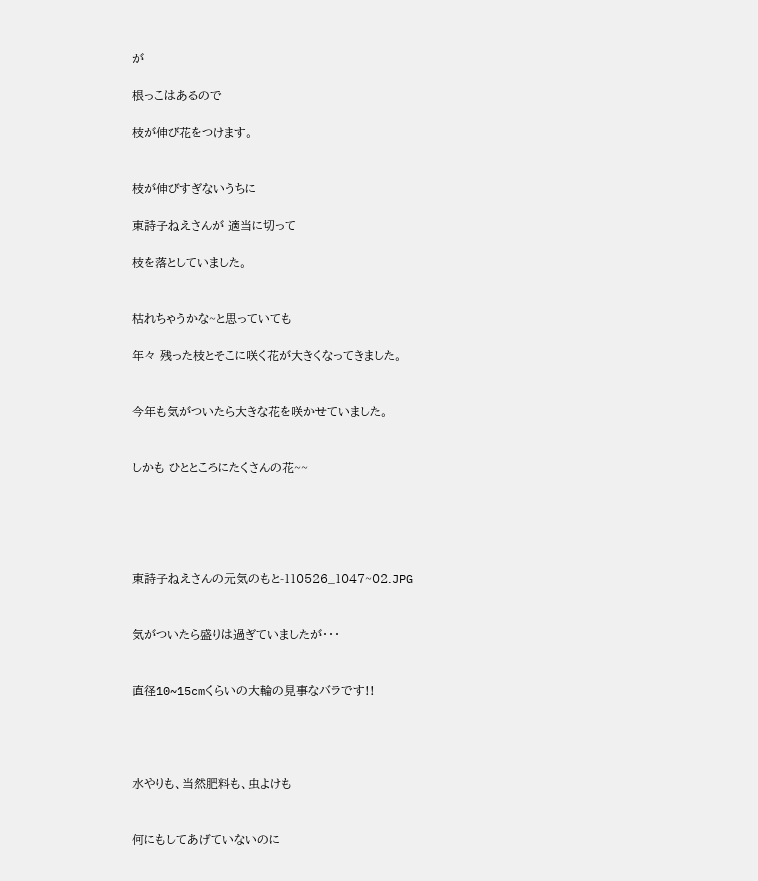が

根っこはあるので

枝が伸び花をつけます。


枝が伸びすぎないうちに

東詩子ねえさんが 適当に切って

枝を落としていました。


枯れちゃうかな~と思っていても

年々 残った枝とそこに咲く花が大きくなってきました。


今年も気がついたら大きな花を咲かせていました。


しかも ひとところにたくさんの花~~





東詩子ねえさんの元気のもと-110526_1047~02.JPG


気がついたら盛りは過ぎていましたが・・・


直径10~15cmくらいの大輪の見事なバラです!!




水やりも、当然肥料も、虫よけも


何にもしてあげていないのに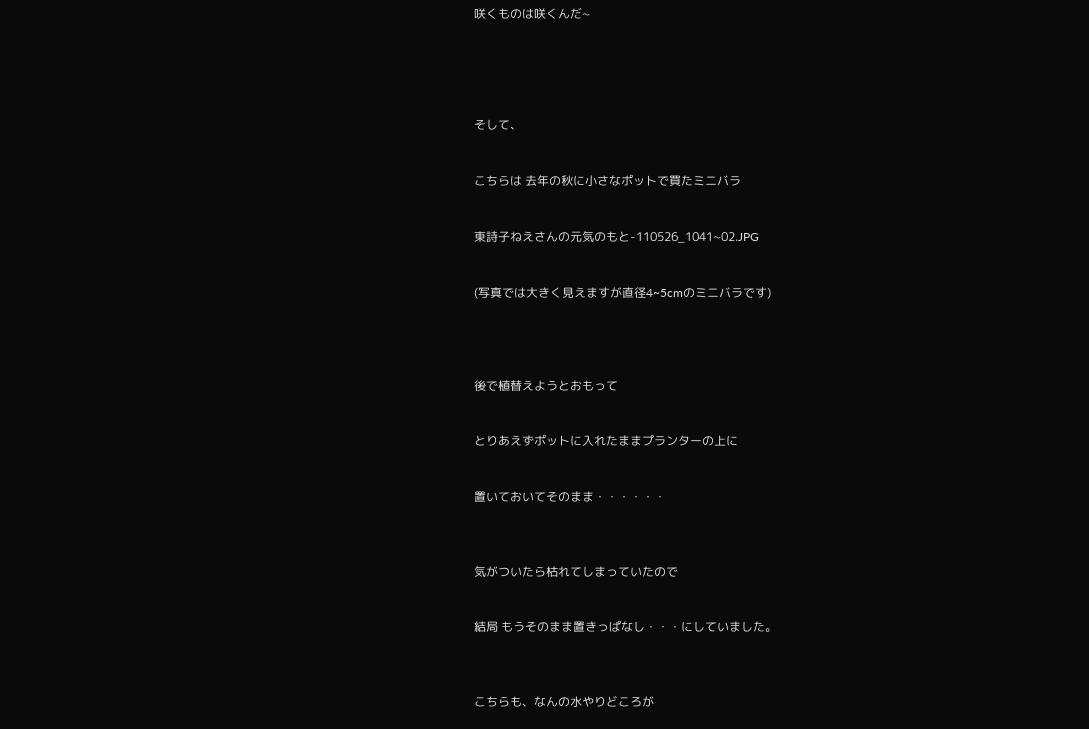咲くものは咲くんだ~





そして、


こちらは 去年の秋に小さなポットで買たミニバラ


東詩子ねえさんの元気のもと-110526_1041~02.JPG


(写真では大きく見えますが直径4~5cmのミニバラです)




後で植替えようとおもって


とりあえずポットに入れたままプランターの上に


置いておいてそのまま・・・・・・



気がついたら枯れてしまっていたので


結局 もうそのまま置きっぱなし・・・にしていました。



こちらも、なんの水やりどころが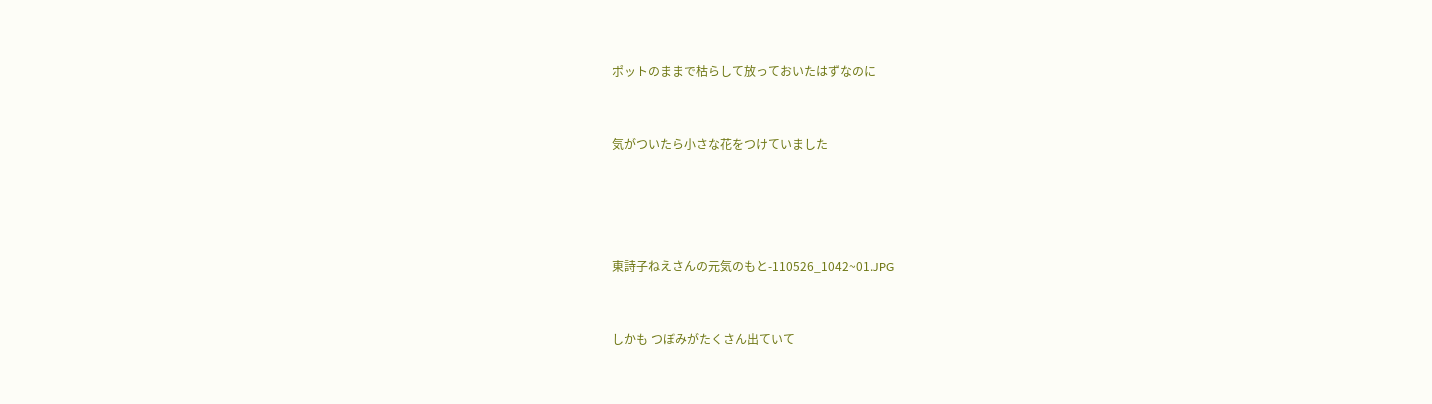ポットのままで枯らして放っておいたはずなのに


気がついたら小さな花をつけていました




東詩子ねえさんの元気のもと-110526_1042~01.JPG


しかも つぼみがたくさん出ていて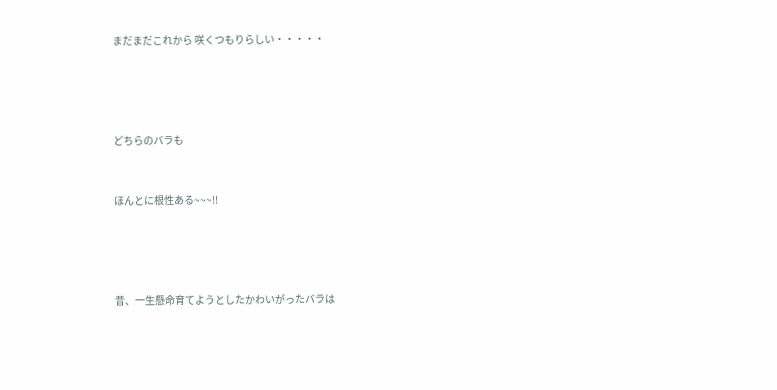まだまだこれから 咲くつもりらしい・・・・・




どちらのバラも


ほんとに根性ある~~~!!




昔、一生懸命育てようとしたかわいがったバラは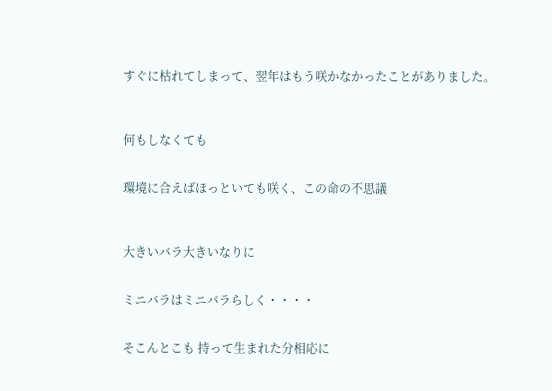すぐに枯れてしまって、翌年はもう咲かなかったことがありました。



何もしなくても


環境に合えばほっといても咲く、この命の不思議



大きいバラ大きいなりに


ミニバラはミニバラらしく・・・・


そこんとこも 持って生まれた分相応に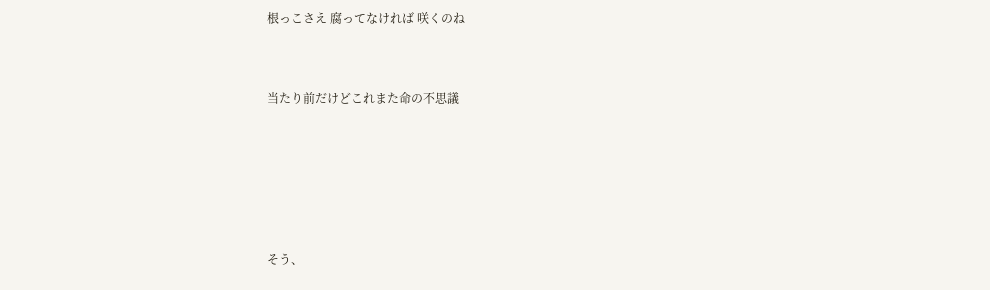根っこさえ 腐ってなければ 咲くのね


当たり前だけどこれまた命の不思議





そう、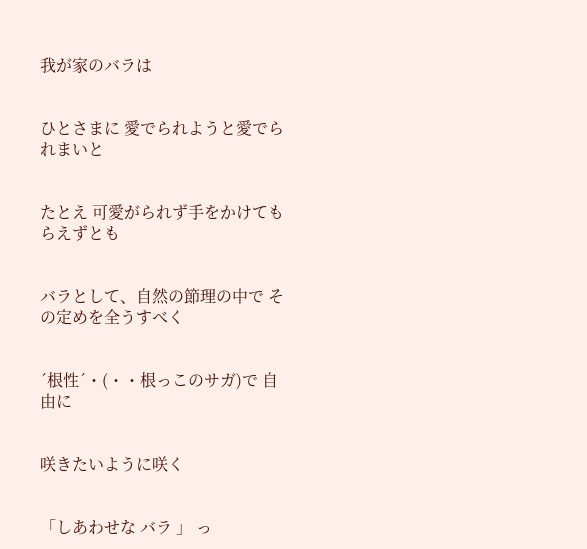我が家のバラは


ひとさまに 愛でられようと愛でられまいと


たとえ 可愛がられず手をかけてもらえずとも


バラとして、自然の節理の中で その定めを全うすべく


´根性´・(・・根っこのサガ)で 自由に


咲きたいように咲く


「しあわせな バラ 」 っ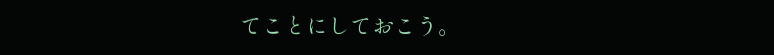てことにしておこう。